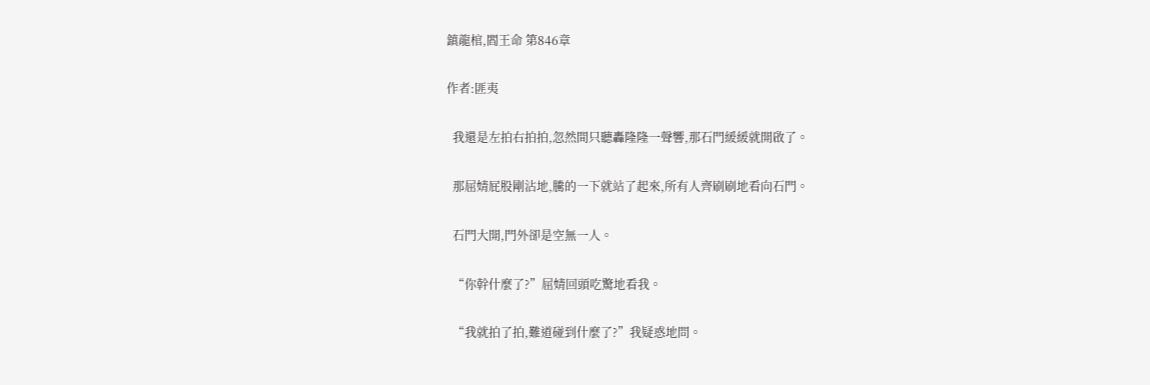鎮龍棺,閻王命 第846章

作者:匪夷

  我還是左拍右拍拍,忽然間只聽轟隆隆一聲響,那石門緩緩就開啟了。

  那屈婧屁股剛沾地,騰的一下就站了起來,所有人齊刷刷地看向石門。

  石門大開,門外卻是空無一人。

  “你幹什麼了?”屈婧回頭吃驚地看我。

  “我就拍了拍,難道碰到什麼了?”我疑惑地問。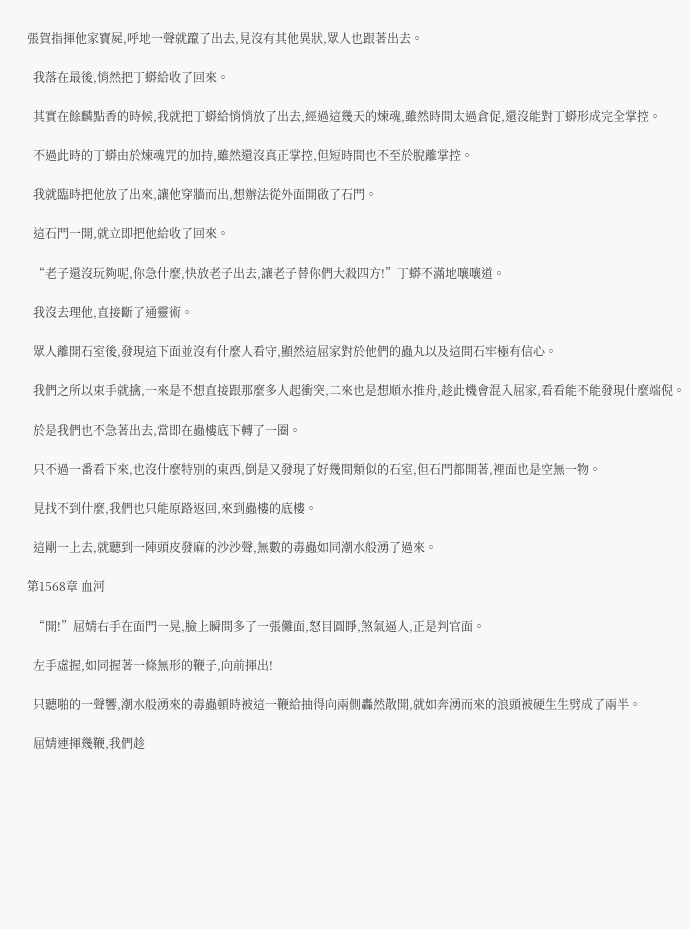張賀指揮他家寶屍,呼地一聲就躥了出去,見沒有其他異狀,眾人也跟著出去。

  我落在最後,悄然把丁蟒給收了回來。

  其實在餘麟點香的時候,我就把丁蟒給悄悄放了出去,經過這幾天的煉魂,雖然時間太過倉促,還沒能對丁蟒形成完全掌控。

  不過此時的丁蟒由於煉魂咒的加持,雖然還沒真正掌控,但短時間也不至於脫離掌控。

  我就臨時把他放了出來,讓他穿牆而出,想辦法從外面開啟了石門。

  這石門一開,就立即把他給收了回來。

  “老子還沒玩夠呢,你急什麼,快放老子出去,讓老子替你們大殺四方!”丁蟒不滿地嚷嚷道。

  我沒去理他,直接斷了通靈術。

  眾人離開石室後,發現這下面並沒有什麼人看守,顯然這屈家對於他們的蟲丸以及這間石牢極有信心。

  我們之所以束手就擒,一來是不想直接跟那麼多人起衝突,二來也是想順水推舟,趁此機會混入屈家,看看能不能發現什麼端倪。

  於是我們也不急著出去,當即在蟲樓底下轉了一圈。

  只不過一番看下來,也沒什麼特別的東西,倒是又發現了好幾間類似的石室,但石門都開著,裡面也是空無一物。

  見找不到什麼,我們也只能原路返回,來到蟲樓的底樓。

  這剛一上去,就聽到一陣頭皮發麻的沙沙聲,無數的毒蟲如同潮水般湧了過來。

第1568章 血河

  “開!”屈婧右手在面門一晃,臉上瞬間多了一張儺面,怒目圓睜,煞氣逼人,正是判官面。

  左手虛握,如同握著一條無形的鞭子,向前揮出!

  只聽啪的一聲響,潮水般湧來的毒蟲頓時被這一鞭給抽得向兩側轟然散開,就如奔湧而來的浪頭被硬生生劈成了兩半。

  屈婧連揮幾鞭,我們趁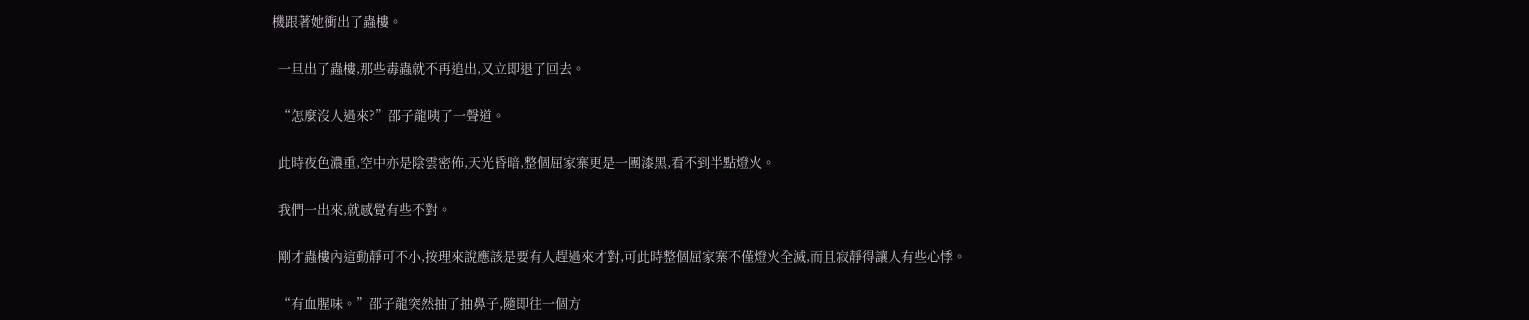機跟著她衝出了蟲樓。

  一旦出了蟲樓,那些毒蟲就不再追出,又立即退了回去。

  “怎麼沒人過來?”邵子龍咦了一聲道。

  此時夜色濃重,空中亦是陰雲密佈,天光昏暗,整個屈家寨更是一團漆黑,看不到半點燈火。

  我們一出來,就感覺有些不對。

  剛才蟲樓內這動靜可不小,按理來說應該是要有人趕過來才對,可此時整個屈家寨不僅燈火全滅,而且寂靜得讓人有些心悸。

  “有血腥味。”邵子龍突然抽了抽鼻子,隨即往一個方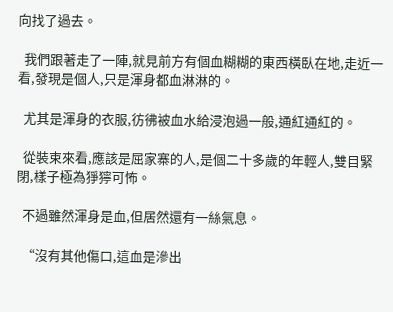向找了過去。

  我們跟著走了一陣,就見前方有個血糊糊的東西橫臥在地,走近一看,發現是個人,只是渾身都血淋淋的。

  尤其是渾身的衣服,彷彿被血水給浸泡過一般,通紅通紅的。

  從裝束來看,應該是屈家寨的人,是個二十多歲的年輕人,雙目緊閉,樣子極為猙獰可怖。

  不過雖然渾身是血,但居然還有一絲氣息。

  “沒有其他傷口,這血是滲出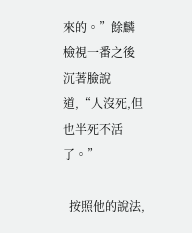來的。”餘麟檢視一番之後沉著臉說道,“人沒死,但也半死不活了。”

  按照他的說法,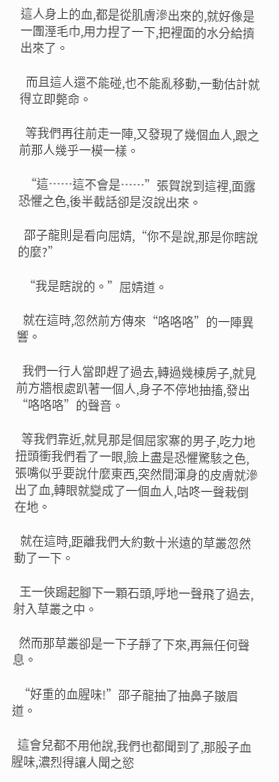這人身上的血,都是從肌膚滲出來的,就好像是一團溼毛巾,用力捏了一下,把裡面的水分給擠出來了。

  而且這人還不能碰,也不能亂移動,一動估計就得立即斃命。

  等我們再往前走一陣,又發現了幾個血人,跟之前那人幾乎一模一樣。

  “這……這不會是……”張賀說到這裡,面露恐懼之色,後半截話卻是沒說出來。

  邵子龍則是看向屈婧,“你不是說,那是你瞎說的麼?”

  “我是瞎說的。”屈婧道。

  就在這時,忽然前方傳來“咯咯咯”的一陣異響。

  我們一行人當即趕了過去,轉過幾棟房子,就見前方牆根處趴著一個人,身子不停地抽搐,發出“咯咯咯”的聲音。

  等我們靠近,就見那是個屈家寨的男子,吃力地扭頭衝我們看了一眼,臉上盡是恐懼驚駭之色,張嘴似乎要說什麼東西,突然間渾身的皮膚就滲出了血,轉眼就變成了一個血人,咕咚一聲栽倒在地。

  就在這時,距離我們大約數十米遠的草叢忽然動了一下。

  王一俠踢起腳下一顆石頭,呼地一聲飛了過去,射入草叢之中。

  然而那草叢卻是一下子靜了下來,再無任何聲息。

  “好重的血腥味!”邵子龍抽了抽鼻子皺眉道。

  這會兒都不用他說,我們也都聞到了,那股子血腥味,濃烈得讓人聞之慾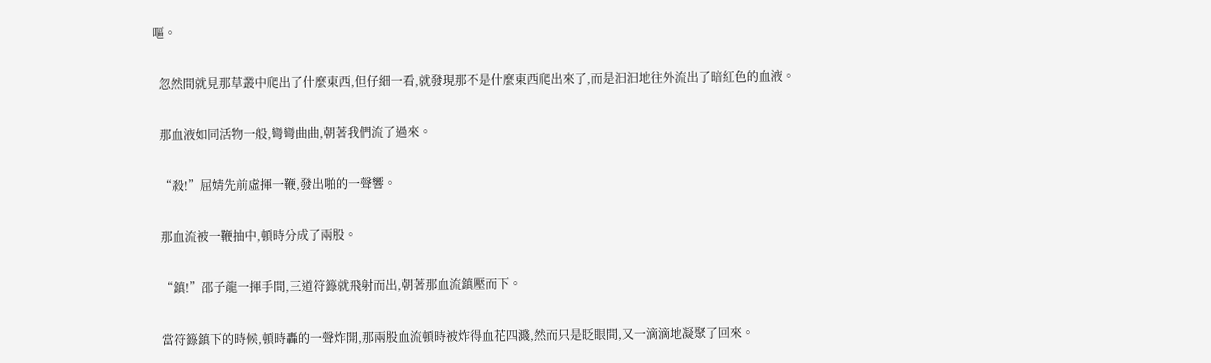嘔。

  忽然間就見那草叢中爬出了什麼東西,但仔細一看,就發現那不是什麼東西爬出來了,而是汩汩地往外流出了暗紅色的血液。

  那血液如同活物一般,彎彎曲曲,朝著我們流了過來。

  “殺!”屈婧先前虛揮一鞭,發出啪的一聲響。

  那血流被一鞭抽中,頓時分成了兩股。

  “鎮!”邵子龍一揮手間,三道符籙就飛射而出,朝著那血流鎮壓而下。

  當符籙鎮下的時候,頓時轟的一聲炸開,那兩股血流頓時被炸得血花四濺,然而只是眨眼間,又一滴滴地凝聚了回來。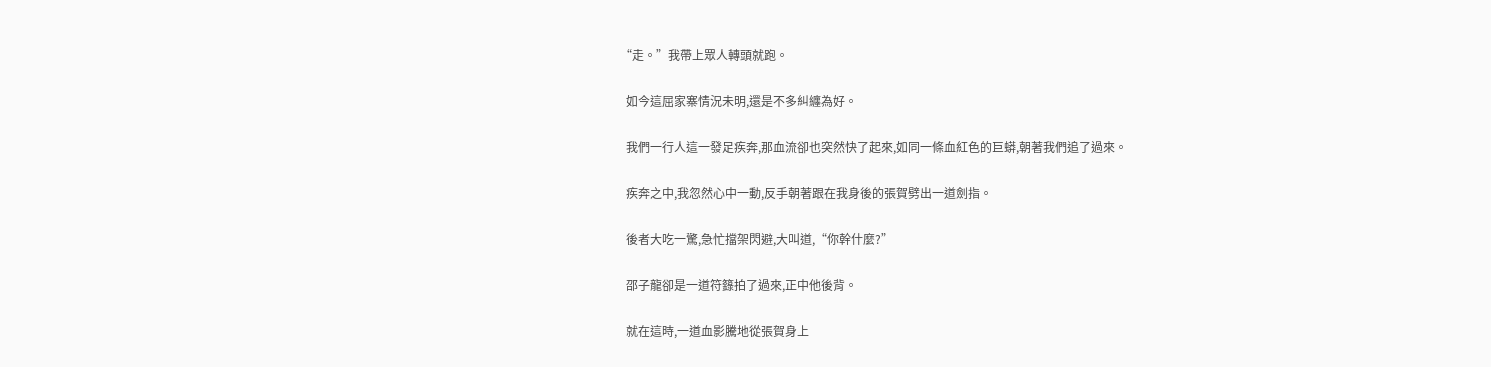“走。”我帶上眾人轉頭就跑。

  如今這屈家寨情況未明,還是不多糾纏為好。

  我們一行人這一發足疾奔,那血流卻也突然快了起來,如同一條血紅色的巨蟒,朝著我們追了過來。

  疾奔之中,我忽然心中一動,反手朝著跟在我身後的張賀劈出一道劍指。

  後者大吃一驚,急忙擋架閃避,大叫道,“你幹什麼?”

  邵子龍卻是一道符籙拍了過來,正中他後背。

  就在這時,一道血影騰地從張賀身上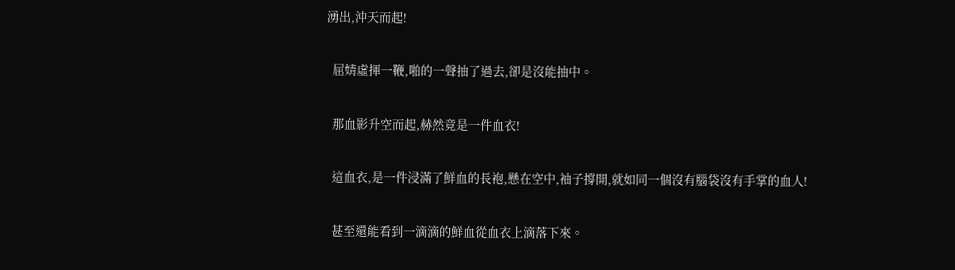湧出,沖天而起!

  屈婧虛揮一鞭,啪的一聲抽了過去,卻是沒能抽中。

  那血影升空而起,赫然竟是一件血衣!

  這血衣,是一件浸滿了鮮血的長袍,懸在空中,袖子撐開,就如同一個沒有腦袋沒有手掌的血人!

  甚至還能看到一滴滴的鮮血從血衣上滴落下來。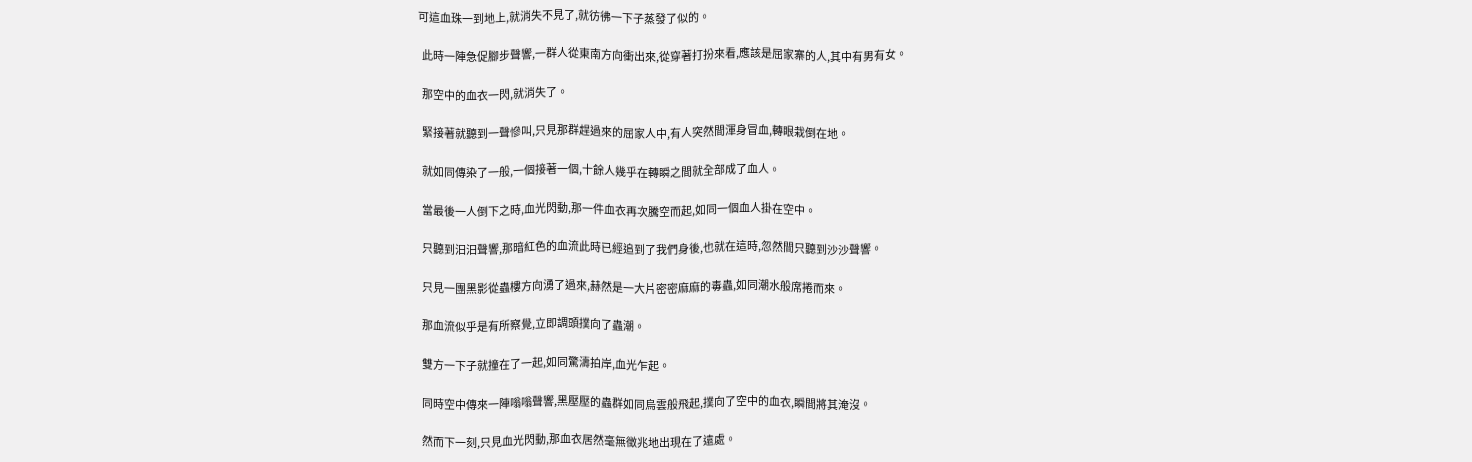可這血珠一到地上,就消失不見了,就彷彿一下子蒸發了似的。

  此時一陣急促腳步聲響,一群人從東南方向衝出來,從穿著打扮來看,應該是屈家寨的人,其中有男有女。

  那空中的血衣一閃,就消失了。

  緊接著就聽到一聲慘叫,只見那群趕過來的屈家人中,有人突然間渾身冒血,轉眼栽倒在地。

  就如同傳染了一般,一個接著一個,十餘人幾乎在轉瞬之間就全部成了血人。

  當最後一人倒下之時,血光閃動,那一件血衣再次騰空而起,如同一個血人掛在空中。

  只聽到汩汩聲響,那暗紅色的血流此時已經追到了我們身後,也就在這時,忽然間只聽到沙沙聲響。

  只見一團黑影從蟲樓方向湧了過來,赫然是一大片密密麻麻的毒蟲,如同潮水般席捲而來。

  那血流似乎是有所察覺,立即調頭撲向了蟲潮。

  雙方一下子就撞在了一起,如同驚濤拍岸,血光乍起。

  同時空中傳來一陣嗡嗡聲響,黑壓壓的蟲群如同烏雲般飛起,撲向了空中的血衣,瞬間將其淹沒。

  然而下一刻,只見血光閃動,那血衣居然毫無徵兆地出現在了遠處。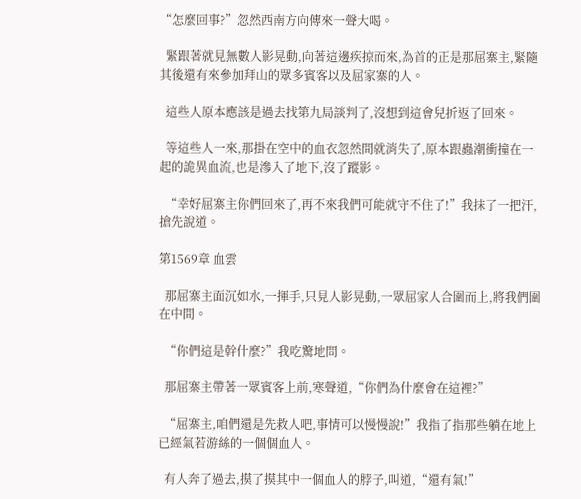“怎麼回事?”忽然西南方向傳來一聲大喝。

  緊跟著就見無數人影晃動,向著這邊疾掠而來,為首的正是那屈寨主,緊隨其後還有來參加拜山的眾多賓客以及屈家寨的人。

  這些人原本應該是過去找第九局談判了,沒想到這會兒折返了回來。

  等這些人一來,那掛在空中的血衣忽然間就消失了,原本跟蟲潮衝撞在一起的詭異血流,也是滲入了地下,沒了蹤影。

  “幸好屈寨主你們回來了,再不來我們可能就守不住了!”我抹了一把汗,搶先說道。

第1569章 血雲

  那屈寨主面沉如水,一揮手,只見人影晃動,一眾屈家人合圍而上,將我們圍在中間。

  “你們這是幹什麼?”我吃驚地問。

  那屈寨主帶著一眾賓客上前,寒聲道,“你們為什麼會在這裡?”

  “屈寨主,咱們還是先救人吧,事情可以慢慢說!”我指了指那些躺在地上已經氣若游絲的一個個血人。

  有人奔了過去,摸了摸其中一個血人的脖子,叫道,“還有氣!”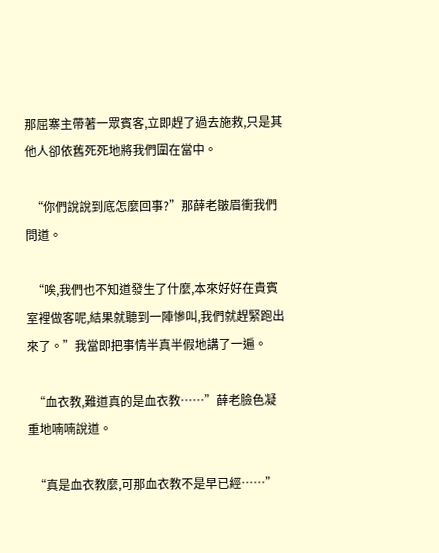那屈寨主帶著一眾賓客,立即趕了過去施救,只是其他人卻依舊死死地將我們圍在當中。

  “你們說說到底怎麼回事?”那薛老皺眉衝我們問道。

  “唉,我們也不知道發生了什麼,本來好好在貴賓室裡做客呢,結果就聽到一陣慘叫,我們就趕緊跑出來了。”我當即把事情半真半假地講了一遍。

  “血衣教,難道真的是血衣教……”薛老臉色凝重地喃喃說道。

  “真是血衣教麼,可那血衣教不是早已經……”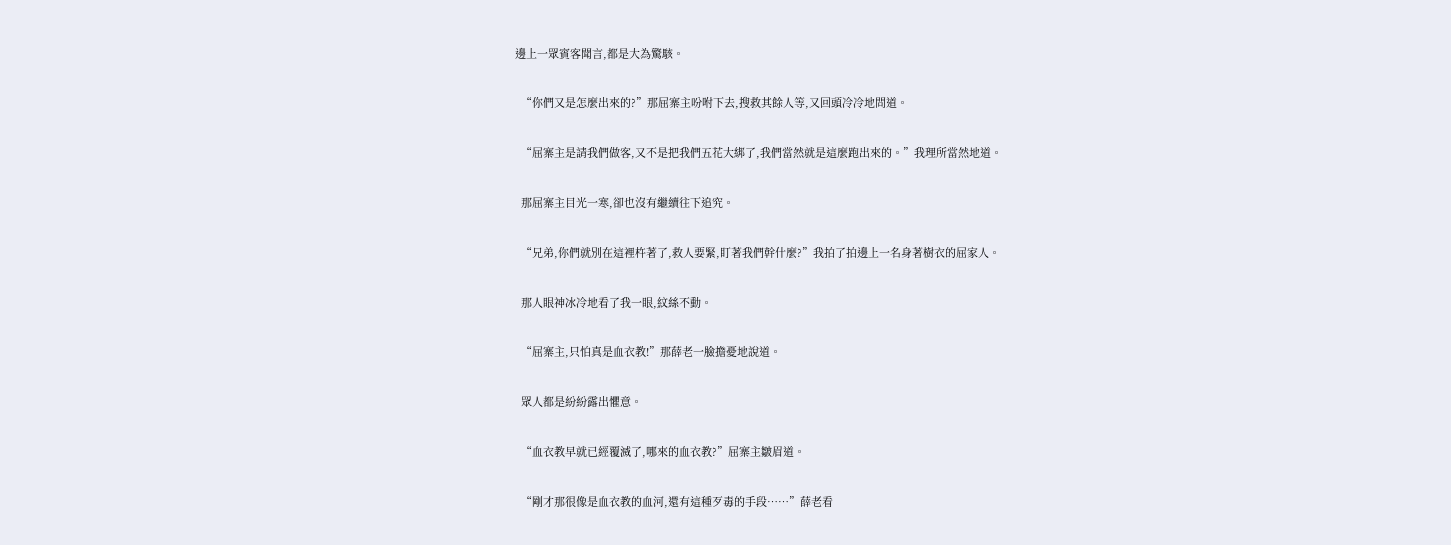邊上一眾賓客聞言,都是大為驚駭。

  “你們又是怎麼出來的?”那屈寨主吩咐下去,搜救其餘人等,又回頭冷冷地問道。

  “屈寨主是請我們做客,又不是把我們五花大綁了,我們當然就是這麼跑出來的。”我理所當然地道。

  那屈寨主目光一寒,卻也沒有繼續往下追究。

  “兄弟,你們就別在這裡杵著了,救人要緊,盯著我們幹什麼?”我拍了拍邊上一名身著樹衣的屈家人。

  那人眼神冰冷地看了我一眼,紋絲不動。

  “屈寨主,只怕真是血衣教!”那薛老一臉擔憂地說道。

  眾人都是紛紛露出懼意。

  “血衣教早就已經覆滅了,哪來的血衣教?”屈寨主皺眉道。

  “剛才那很像是血衣教的血河,還有這種歹毒的手段……”薛老看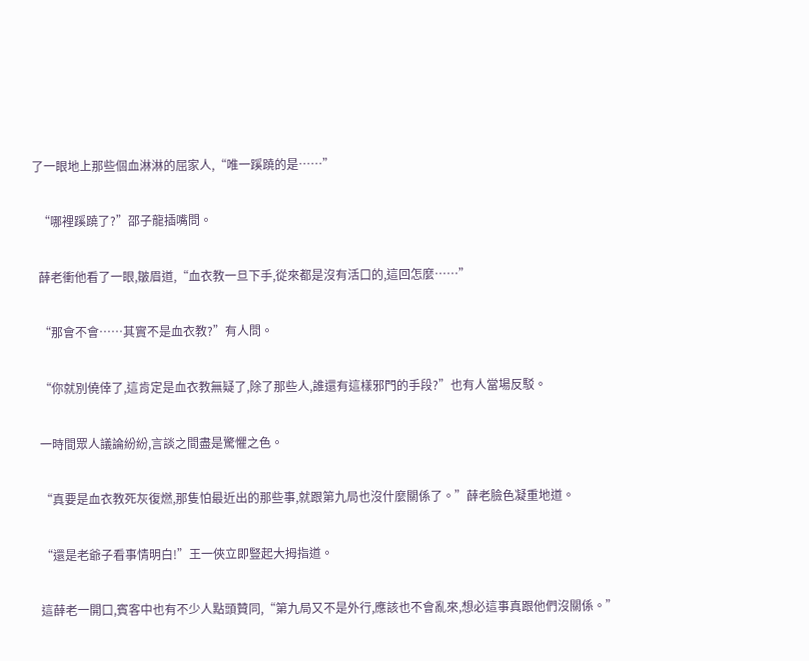了一眼地上那些個血淋淋的屈家人,“唯一蹊蹺的是……”

  “哪裡蹊蹺了?”邵子龍插嘴問。

  薛老衝他看了一眼,皺眉道,“血衣教一旦下手,從來都是沒有活口的,這回怎麼……”

  “那會不會……其實不是血衣教?”有人問。

  “你就別僥倖了,這肯定是血衣教無疑了,除了那些人,誰還有這樣邪門的手段?”也有人當場反駁。

  一時間眾人議論紛紛,言談之間盡是驚懼之色。

  “真要是血衣教死灰復燃,那隻怕最近出的那些事,就跟第九局也沒什麼關係了。”薛老臉色凝重地道。

  “還是老爺子看事情明白!”王一俠立即豎起大拇指道。

  這薛老一開口,賓客中也有不少人點頭贊同,“第九局又不是外行,應該也不會亂來,想必這事真跟他們沒關係。”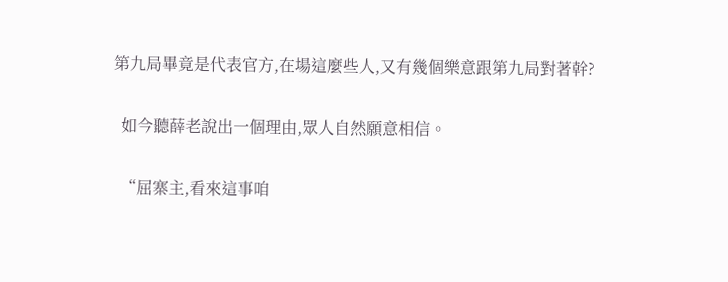第九局畢竟是代表官方,在場這麼些人,又有幾個樂意跟第九局對著幹?

  如今聽薛老說出一個理由,眾人自然願意相信。

  “屈寨主,看來這事咱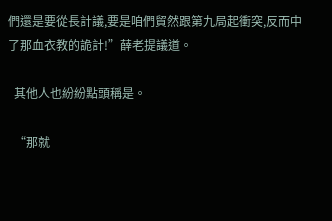們還是要從長計議,要是咱們貿然跟第九局起衝突,反而中了那血衣教的詭計!”薛老提議道。

  其他人也紛紛點頭稱是。

  “那就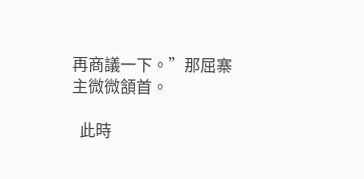再商議一下。”那屈寨主微微頷首。

  此時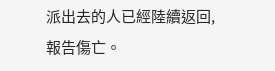派出去的人已經陸續返回,報告傷亡。